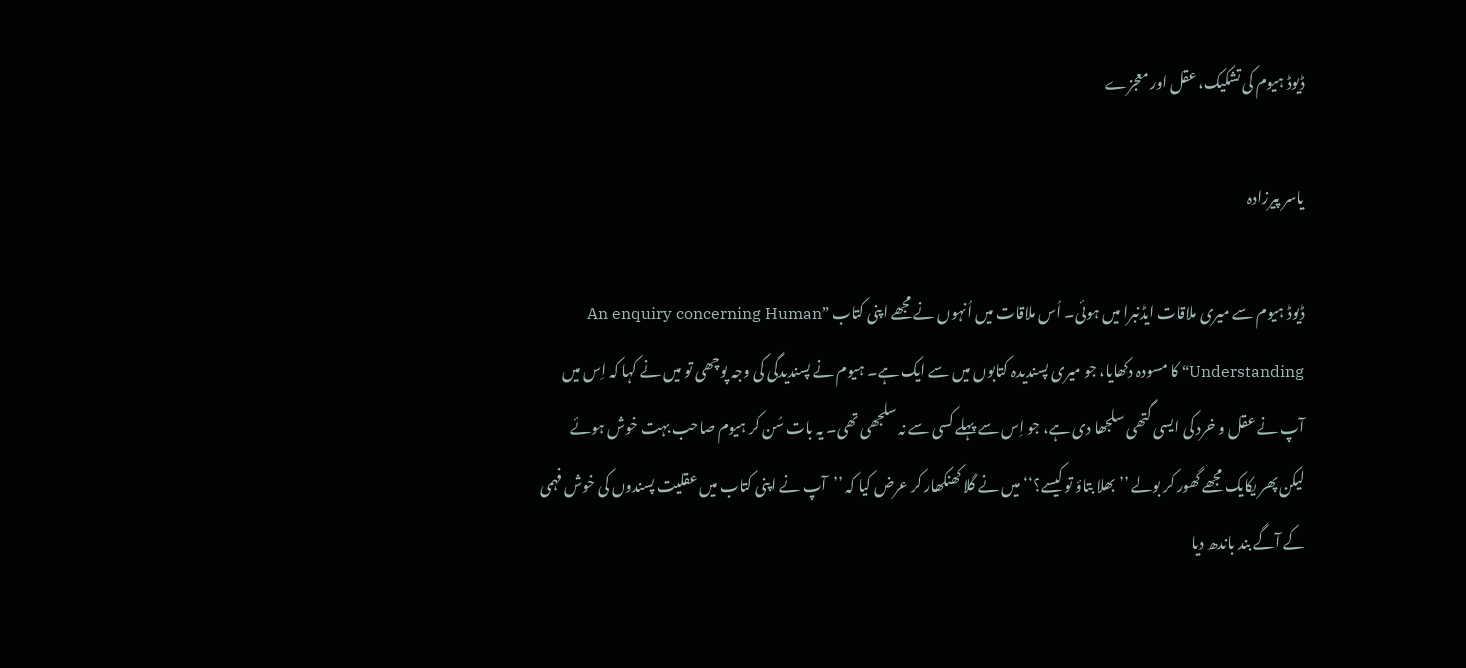ڈیوڈ ہیوم کی تشکیک، عقل اور معجزے

یاسر پیرزادہ

ڈیوڈ ہیوم سے میری ملاقات ایڈنبرا میں ہوئی۔ اُس ملاقات میں اُنہوں نے مجھے اپنی کتاب ”An enquiry concerning Human Understanding“ کا مسودہ دکھایا، جو میری پسندیدہ کتابوں میں سے ایک ہے۔ ہیوم نے پسندیدگی کی وجہ پوچھی تو میں نے کہا کہ اِس میں آپ نے عقل و خرد کی ایسی گتھی سلجھا دی ہے، جو اِس سے پہلے کسی سے نہ سلجھی تھی۔ یہ بات سُن کر ہیوم صاحب بہت خوش ہوئے لیکن پھر یکایک مجھے گھور کر بولے ’’بھلا بتاؤ تو کیسے؟‘‘ میں نے گلا کھنکھار کر عرض کیا کہ ’’آپ نے اپنی کتاب میں عقلیت پسندوں کی خوش فہمی کے آگے بند باندھ دیا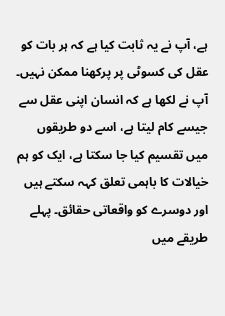ہے، آپ نے یہ ثابت کیا ہے کہ ہر بات کو عقل کی کسوٹی پر پرکھنا ممکن نہیں۔ آپ نے لکھا ہے کہ انسان اپنی عقل سے جیسے کام لیتا ہے، اسے دو طریقوں میں تقسیم کیا جا سکتا ہے، ایک کو ہم خیالات کا باہمی تعلق کہہ سکتے ہیں اور دوسرے کو واقعاتی حقائق۔ پہلے طریقے میں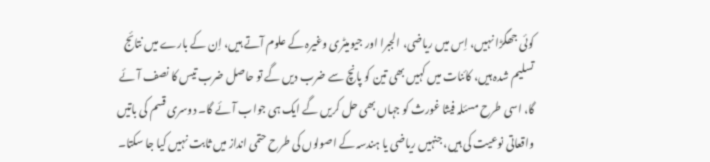کوئی جھگڑا نہیں، اِس میں ریاضی، الجبرا اور جیومیٹری وغیرہ کے علوم آتے ہیں، اِن کے بارے میں نتائج تسلیم شدہ ہیں، کائنات میں کہیں بھی تین کو پانچ سے ضرب دیں گے تو حاصل ضرب تیس کا نصف آئے گا، اسی طرح مسئلہ فیثا غورث کو جہاں بھی حل کریں گے ایک ہی جواب آئے گا۔ دوسری قسم کی باتیں واقعاتی نوعیت کی ہیں، جنہیں ریاضی یا ہندسہ کے اصولوں کی طرح حتمی انداز میں ثابت نہیں کیا جا سکتا۔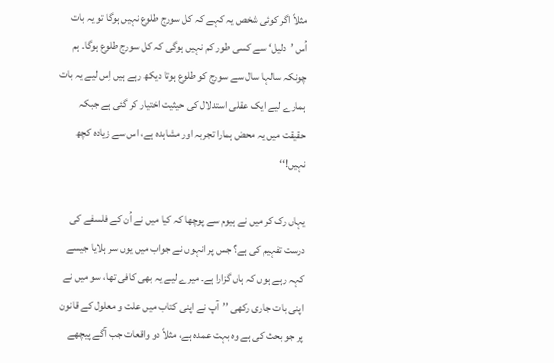مثلاً اگر کوئی شخص یہ کہے کہ کل سورج طلوع نہیں ہوگا تو یہ بات اُس ’دلیل‘ سے کسی طور کم نہیں ہوگی کہ کل سورج طلوع ہوگا۔ ہم چونکہ سالہا سال سے سورج کو طلوع ہوتا دیکھ رہے ہیں اِس لیے یہ بات ہمارے لیے ایک عقلی استدلال کی حیثیت اختیار کر گئی ہے جبکہ حقیقت میں یہ محض ہمارا تجربہ اور مشاہدہ ہے، اس سے زیادہ کچھ نہیں!‘‘

یہاں رک کر میں نے ہیوم سے پوچھا کہ کیا میں نے اُن کے فلسفے کی درست تفہیم کی ہے؟ جس پر انہوں نے جواب میں یوں سر ہلایا جیسے کہہ رہے ہوں کہ ہاں گزارا ہے۔ میرے لیے یہ بھی کافی تھا، سو میں نے اپنی بات جاری رکھی ’’آپ نے اپنی کتاب میں علت و معلول کے قانون پر جو بحث کی ہے وہ بہت عمدہ ہے، مثلاً دو واقعات جب آگے پیچھے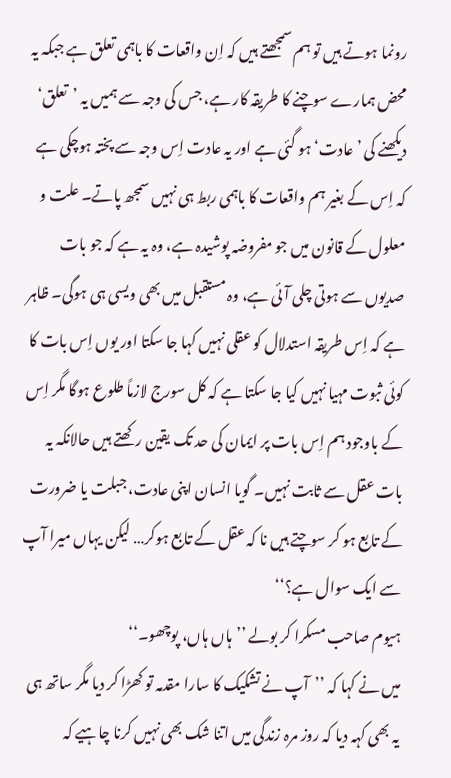رونما ہوتے ہیں تو ہم سمجھتے ہیں کہ اِن واقعات کا باہمی تعلق ہے جبکہ یہ محض ہمارے سوچنے کا طریقہ کار ہے، جس کی وجہ سے ہمیں یہ ’تعلق‘ دیکھنے کی ’عادت‘ ہو گئی ہے اور یہ عادت اِس وجہ سے پختہ ہوچکی ہے کہ اِس کے بغیر ہم واقعات کا باہمی ربط ہی نہیں سمجھ پاتے۔ علت و معلول کے قانون میں جو مفروضہ پوشیدہ ہے، وہ یہ ہے کہ جو بات صدیوں سے ہوتی چلی آئی ہے، وہ مستقبل میں بھی ویسی ہی ہوگی۔ ظاہر ہے کہ اِس طریقہ استدلال کو عقلی نہیں کہا جا سکتا اور یوں اِس بات کا کوئی ثبوت مہیا نہیں کیا جا سکتا ہے کہ کل سورج لازماً طلوع ہوگا مگر اِس کے باوجود ہم اِس بات پر ایمان کی حد تک یقین رکھتے ہیں حالانکہ یہ بات عقل سے ثابت نہیں۔ گویا انسان اپنی عادت، جبلت یا ضرورت کے تابع ہو کر سوچتے ہیں نا کہ عقل کے تابع ہوکر… لیکن یہاں میرا آپ سے ایک سوال ہے؟‘‘
ہیوم صاحب مسکرا کر بولے ’’ہاں ہاں، پوچھو۔‘‘
میں نے کہا کہ ’’آپ نے تشکیک کا سارا مقدمہ تو کھڑا کر دیا مگر ساتھ ہی یہ بھی کہہ دیا کہ روز مرہ زندگی میں اتنا شک بھی نہیں کرنا چاہیے کہ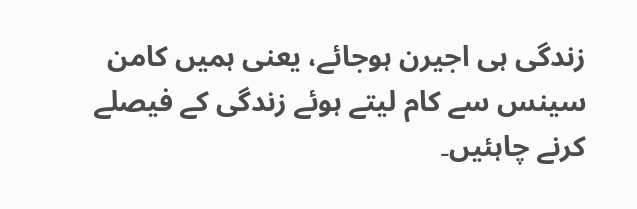زندگی ہی اجیرن ہوجائے، یعنی ہمیں کامن سینس سے کام لیتے ہوئے زندگی کے فیصلے کرنے چاہئیں۔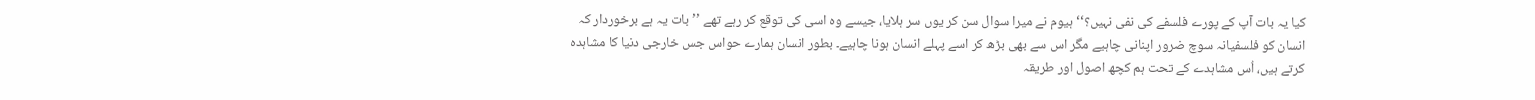کیا یہ بات آپ کے پورے فلسفے کی نفی نہیں؟‘‘ ہیوم نے میرا سوال سن کر یوں سر ہلایا، جیسے وہ اسی کی توقع کر رہے تھے ’’بات یہ ہے برخوردار کہ انسان کو فلسفیانہ سوچ ضرور اپنانی چاہیے مگر اس سے بھی بڑھ کر اسے پہلے انسان ہونا چاہیے۔ بطور انسان ہمارے حواس جس خارجی دنیا کا مشاہدہ کرتے ہیں، اُس مشاہدے کے تحت ہم کچھ اصول اور طریقہ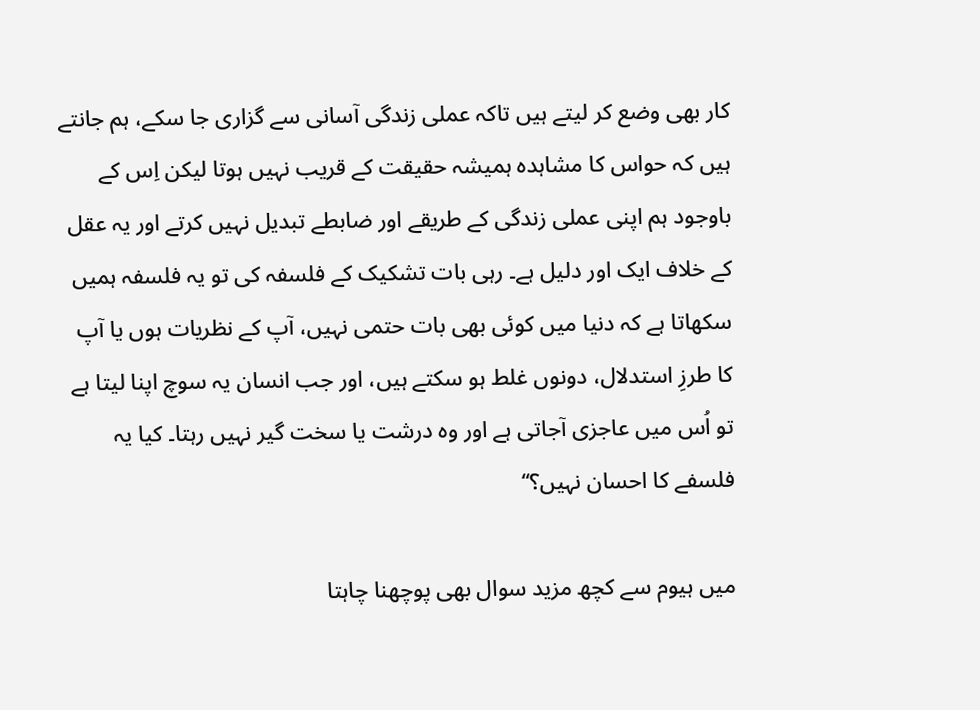کار بھی وضع کر لیتے ہیں تاکہ عملی زندگی آسانی سے گزاری جا سکے، ہم جانتے ہیں کہ حواس کا مشاہدہ ہمیشہ حقیقت کے قریب نہیں ہوتا لیکن اِس کے باوجود ہم اپنی عملی زندگی کے طریقے اور ضابطے تبدیل نہیں کرتے اور یہ عقل کے خلاف ایک اور دلیل ہے۔ رہی بات تشکیک کے فلسفہ کی تو یہ فلسفہ ہمیں سکھاتا ہے کہ دنیا میں کوئی بھی بات حتمی نہیں، آپ کے نظریات ہوں یا آپ کا طرزِ استدلال، دونوں غلط ہو سکتے ہیں، اور جب انسان یہ سوچ اپنا لیتا ہے تو اُس میں عاجزی آجاتی ہے اور وہ درشت یا سخت گیر نہیں رہتا۔ کیا یہ فلسفے کا احسان نہیں؟‘‘

میں ہیوم سے کچھ مزید سوال بھی پوچھنا چاہتا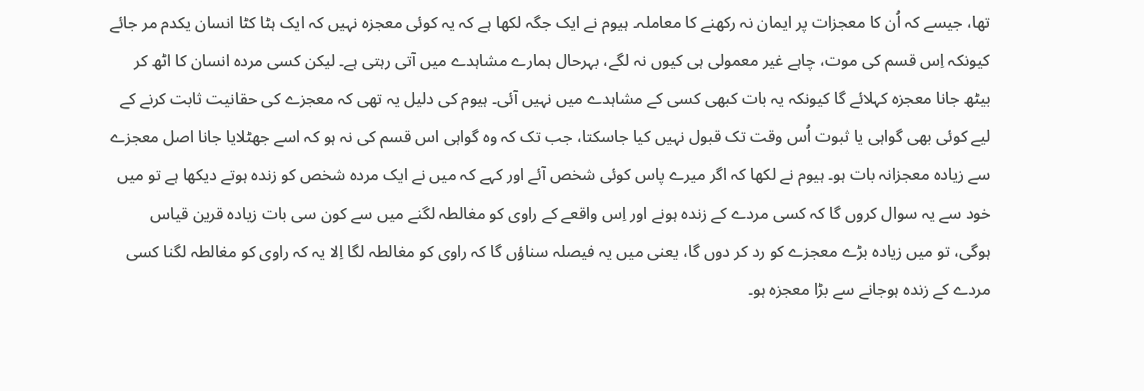تھا، جیسے کہ اُن کا معجزات پر ایمان نہ رکھنے کا معاملہ۔ ہیوم نے ایک جگہ لکھا ہے کہ یہ کوئی معجزہ نہیں کہ ایک ہٹا کٹا انسان یکدم مر جائے کیونکہ اِس قسم کی موت، چاہے غیر معمولی ہی کیوں نہ لگے، بہرحال ہمارے مشاہدے میں آتی رہتی ہے۔ لیکن کسی مردہ انسان کا اٹھ کر بیٹھ جانا معجزہ کہلائے گا کیونکہ یہ بات کبھی کسی کے مشاہدے میں نہیں آئی۔ ہیوم کی دلیل یہ تھی کہ معجزے کی حقانیت ثابت کرنے کے لیے کوئی بھی گواہی یا ثبوت اُس وقت تک قبول نہیں کیا جاسکتا، جب تک کہ وہ گواہی اس قسم کی نہ ہو کہ اسے جھٹلایا جانا اصل معجزے سے زیادہ معجزانہ بات ہو۔ ہیوم نے لکھا کہ اگر میرے پاس کوئی شخص آئے اور کہے کہ میں نے ایک مردہ شخص کو زندہ ہوتے دیکھا ہے تو میں خود سے یہ سوال کروں گا کہ کسی مردے کے زندہ ہونے اور اِس واقعے کے راوی کو مغالطہ لگنے میں سے کون سی بات زیادہ قرین قیاس ہوگی، تو میں زیادہ بڑے معجزے کو رد کر دوں گا، یعنی میں یہ فیصلہ سناؤں گا کہ راوی کو مغالطہ لگا اِلا یہ کہ راوی کو مغالطہ لگنا کسی مردے کے زندہ ہوجانے سے بڑا معجزہ ہو۔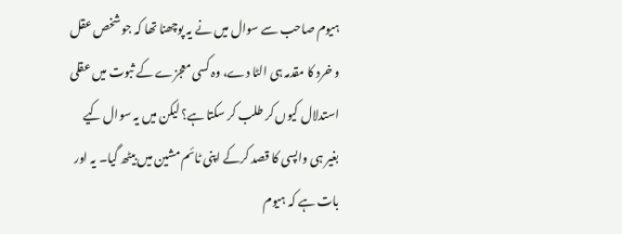ہیوم صاحب سے سوال میں نے یہ پوچھنا تھا کہ جو شخص عقل و خرد کا مقدمہ ہی الٹا دے، وہ کسی معجزے کے ثبوت میں عقلی استدلال کیوں کر طلب کر سکتا ہے؟ لیکن میں یہ سوال کیے بغیر ہی واپسی کا قصد کرکے اپنی ٹائم مشین میں بیٹھ گیا۔ یہ اور بات ہے کہ ہیوم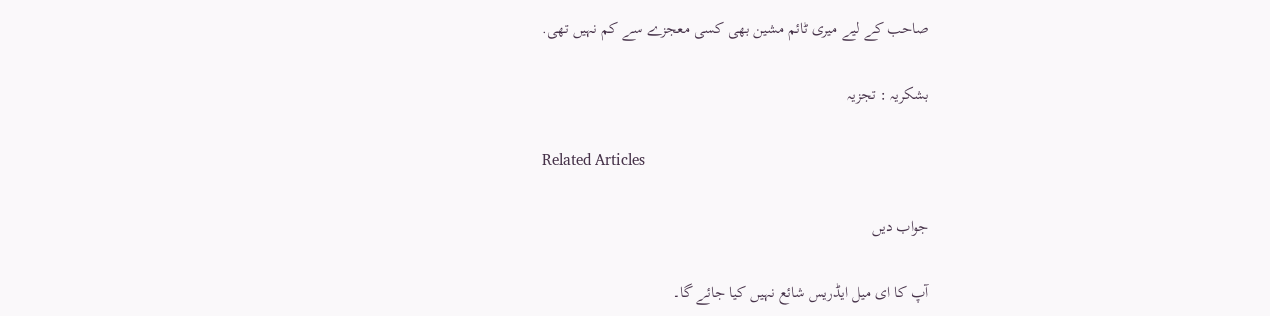صاحب کے لیے میری ٹائم مشین بھی کسی معجزے سے کم نہیں تھی.

بشکریہ : تجزیہ

Related Articles

جواب دیں

آپ کا ای میل ایڈریس شائع نہیں کیا جائے گا۔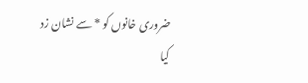ضروری خانوں کو * سے نشان زد کیا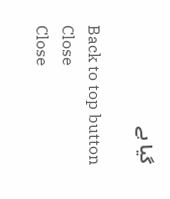گیا ہے

Back to top button
Close
Close